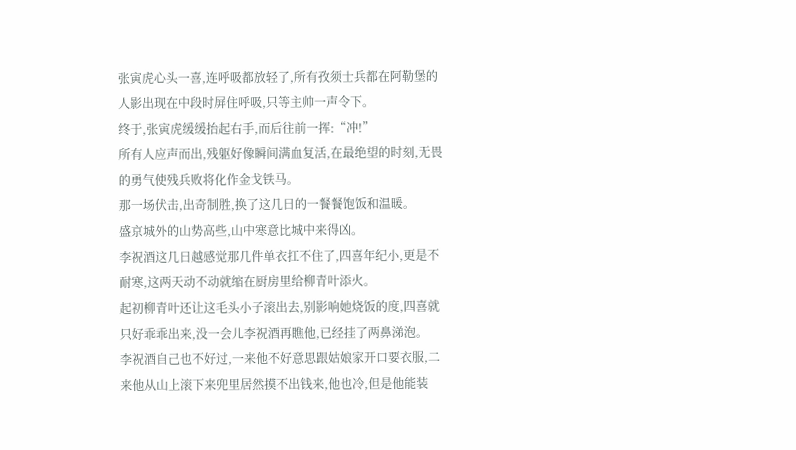张寅虎心头一喜,连呼吸都放轻了,所有孜须士兵都在阿勒堡的人影出现在中段时屏住呼吸,只等主帅一声令下。
终于,张寅虎缓缓抬起右手,而后往前一挥:“冲!”
所有人应声而出,残躯好像瞬间满血复活,在最绝望的时刻,无畏的勇气使残兵败将化作金戈铁马。
那一场伏击,出奇制胜,换了这几日的一餐餐饱饭和温暖。
盛京城外的山势高些,山中寒意比城中来得凶。
李祝酒这几日越感觉那几件单衣扛不住了,四喜年纪小,更是不耐寒,这两天动不动就缩在厨房里给柳青叶添火。
起初柳青叶还让这毛头小子滚出去,别影响她烧饭的度,四喜就只好乖乖出来,没一会儿李祝酒再瞧他,已经挂了两鼻涕泡。
李祝酒自己也不好过,一来他不好意思跟姑娘家开口要衣服,二来他从山上滚下来兜里居然摸不出钱来,他也冷,但是他能装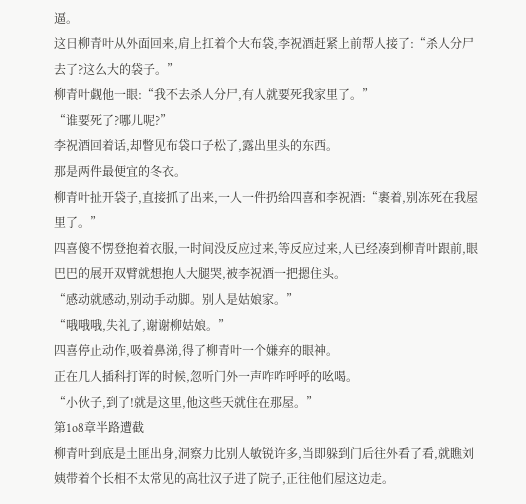逼。
这日柳青叶从外面回来,肩上扛着个大布袋,李祝酒赶紧上前帮人接了:“杀人分尸去了?这么大的袋子。”
柳青叶觑他一眼:“我不去杀人分尸,有人就要死我家里了。”
“谁要死了?哪儿呢?”
李祝酒回着话,却瞥见布袋口子松了,露出里头的东西。
那是两件最便宜的冬衣。
柳青叶扯开袋子,直接抓了出来,一人一件扔给四喜和李祝酒:“裹着,别冻死在我屋里了。”
四喜傻不愣登抱着衣服,一时间没反应过来,等反应过来,人已经凑到柳青叶跟前,眼巴巴的展开双臂就想抱人大腿哭,被李祝酒一把摁住头。
“感动就感动,别动手动脚。别人是姑娘家。”
“哦哦哦,失礼了,谢谢柳姑娘。”
四喜停止动作,吸着鼻涕,得了柳青叶一个嫌弃的眼神。
正在几人插科打诨的时候,忽听门外一声咋咋呼呼的吆喝。
“小伙子,到了!就是这里,他这些天就住在那屋。”
第1o8章半路遭截
柳青叶到底是土匪出身,洞察力比别人敏锐许多,当即躲到门后往外看了看,就瞧刘姨带着个长相不太常见的高壮汉子进了院子,正往他们屋这边走。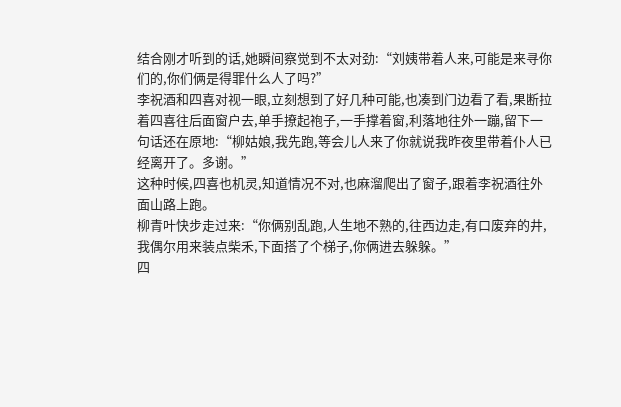结合刚才听到的话,她瞬间察觉到不太对劲:“刘姨带着人来,可能是来寻你们的,你们俩是得罪什么人了吗?”
李祝酒和四喜对视一眼,立刻想到了好几种可能,也凑到门边看了看,果断拉着四喜往后面窗户去,单手撩起袍子,一手撑着窗,利落地往外一蹦,留下一句话还在原地:“柳姑娘,我先跑,等会儿人来了你就说我昨夜里带着仆人已经离开了。多谢。”
这种时候,四喜也机灵,知道情况不对,也麻溜爬出了窗子,跟着李祝酒往外面山路上跑。
柳青叶快步走过来:“你俩别乱跑,人生地不熟的,往西边走,有口废弃的井,我偶尔用来装点柴禾,下面搭了个梯子,你俩进去躲躲。”
四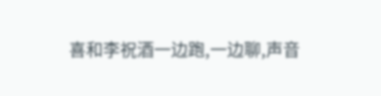喜和李祝酒一边跑,一边聊,声音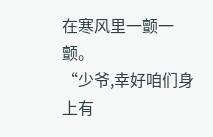在寒风里一颤一颤。
“少爷,幸好咱们身上有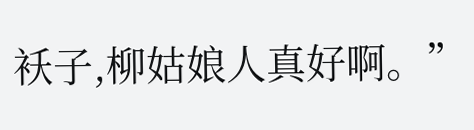袄子,柳姑娘人真好啊。”